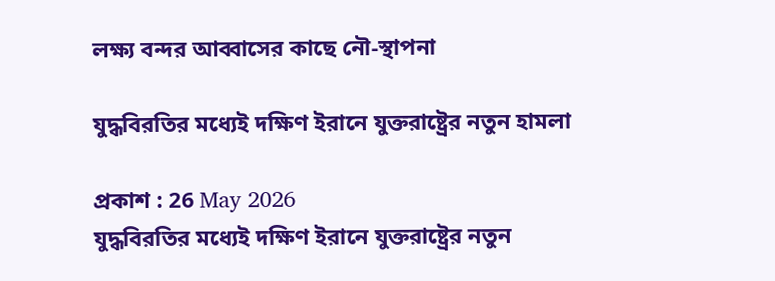লক্ষ্য বন্দর আব্বাসের কাছে নৌ-স্থাপনা

যুদ্ধবিরতির মধ্যেই দক্ষিণ ইরানে যুক্তরাষ্ট্রের নতুন হামলা

প্রকাশ : 26 May 2026
যুদ্ধবিরতির মধ্যেই দক্ষিণ ইরানে যুক্তরাষ্ট্রের নতুন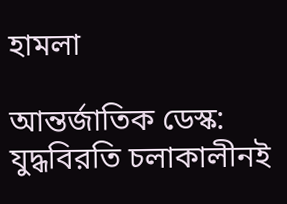হামলা

আন্তর্জাতিক ডেস্ক: যুদ্ধবিরতি চলাকালীনই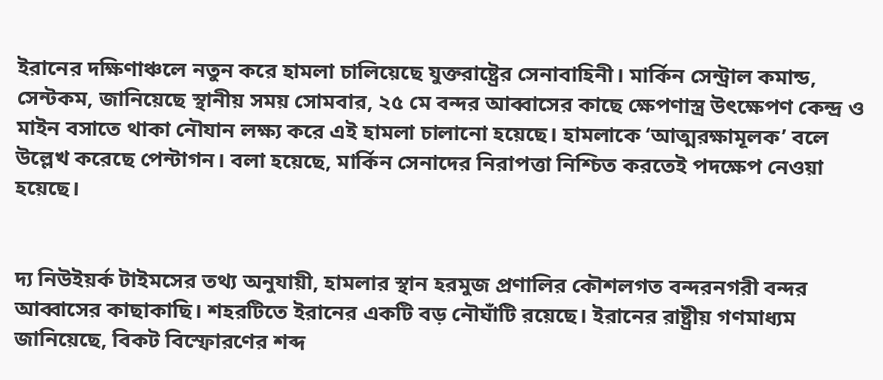ইরানের দক্ষিণাঞ্চলে নতুন করে হামলা চালিয়েছে যুক্তরাষ্ট্রের সেনাবাহিনী। মার্কিন সেন্ট্রাল কমান্ড, সেন্টকম, জানিয়েছে স্থানীয় সময় সোমবার, ২৫ মে বন্দর আব্বাসের কাছে ক্ষেপণাস্ত্র উৎক্ষেপণ কেন্দ্র ও মাইন বসাতে থাকা নৌযান লক্ষ্য করে এই হামলা চালানো হয়েছে। হামলাকে ‘আত্মরক্ষামূলক’ বলে উল্লেখ করেছে পেন্টাগন। বলা হয়েছে, মার্কিন সেনাদের নিরাপত্তা নিশ্চিত করতেই পদক্ষেপ নেওয়া হয়েছে।


দ্য নিউইয়র্ক টাইমসের তথ্য অনুযায়ী, হামলার স্থান হরমুজ প্রণালির কৌশলগত বন্দরনগরী বন্দর আব্বাসের কাছাকাছি। শহরটিতে ইরানের একটি বড় নৌঘাঁটি রয়েছে। ইরানের রাষ্ট্রীয় গণমাধ্যম জানিয়েছে, বিকট বিস্ফোরণের শব্দ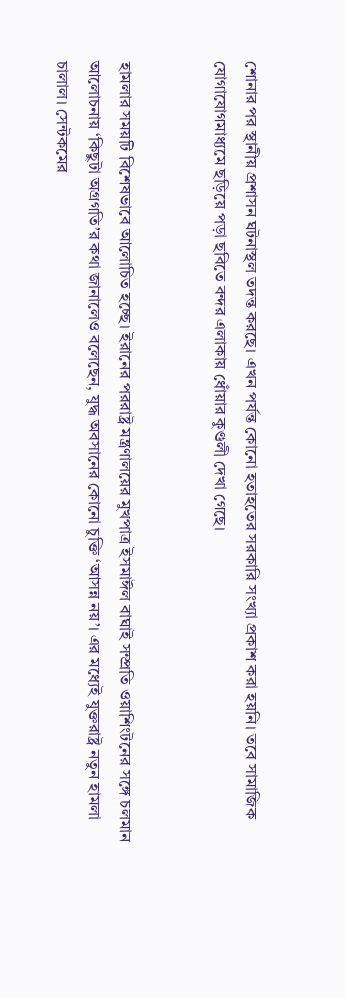শোনার পর স্থানীয় প্রশাসন ঘটনাস্থল তদন্ত করছে। এখন পর্যন্ত কোনো হতাহতের সরকারি সংখ্যা প্রকাশ করা হয়নি। তবে সামাজিক যোগাযোগমাধ্যমে ছড়িয়ে পড়া ছবিতে বন্দর এলাকায় ধোঁয়ার কুণ্ডলী দেখা গেছে।


হামলার সময়টি বিশেষভাবে আলোচিত হচ্ছে। ইরানের পররাষ্ট্র মন্ত্রণালয়ের মুখপাত্র ইসমাঈল বাঘাই সম্প্রতি ওয়াশিংটনের সঙ্গে চলমান আলোচনায় ‘কিছুটা অগ্রগতি’র কথা জানালেও বলেছেন, যুদ্ধ অবসানের কোনো চুক্তি ‘আসন্ন নয়’। এর মধ্যেই যুক্তরাষ্ট্র নতুন হামলা চালাল। সেন্টকমের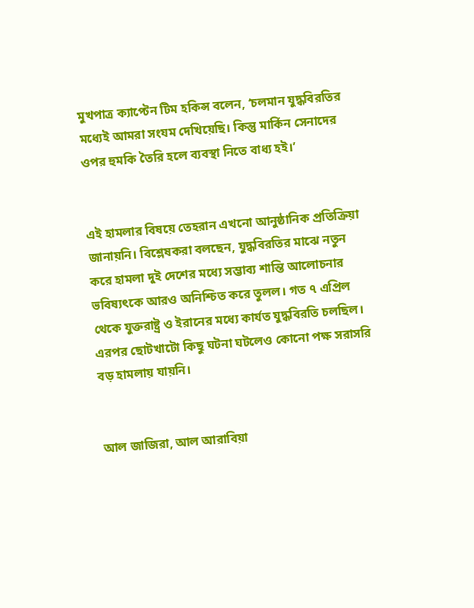মুখপাত্র ক্যাপ্টেন টিম হকিন্স বলেন, ‘চলমান যুদ্ধবিরতির মধ্যেই আমরা সংযম দেখিয়েছি। কিন্তু মার্কিন সেনাদের ওপর হুমকি তৈরি হলে ব্যবস্থা নিতে বাধ্য হই।’


এই হামলার বিষয়ে তেহরান এখনো আনুষ্ঠানিক প্রতিক্রিয়া জানায়নি। বিশ্লেষকরা বলছেন, যুদ্ধবিরতির মাঝে নতুন করে হামলা দুই দেশের মধ্যে সম্ভাব্য শান্তি আলোচনার ভবিষ্যৎকে আরও অনিশ্চিত করে তুলল। গত ৭ এপ্রিল থেকে যুক্তরাষ্ট্র ও ইরানের মধ্যে কার্যত যুদ্ধবিরতি চলছিল। এরপর ছোটখাটো কিছু ঘটনা ঘটলেও কোনো পক্ষ সরাসরি বড় হামলায় যায়নি।


আল জাজিরা, আল আরাবিয়া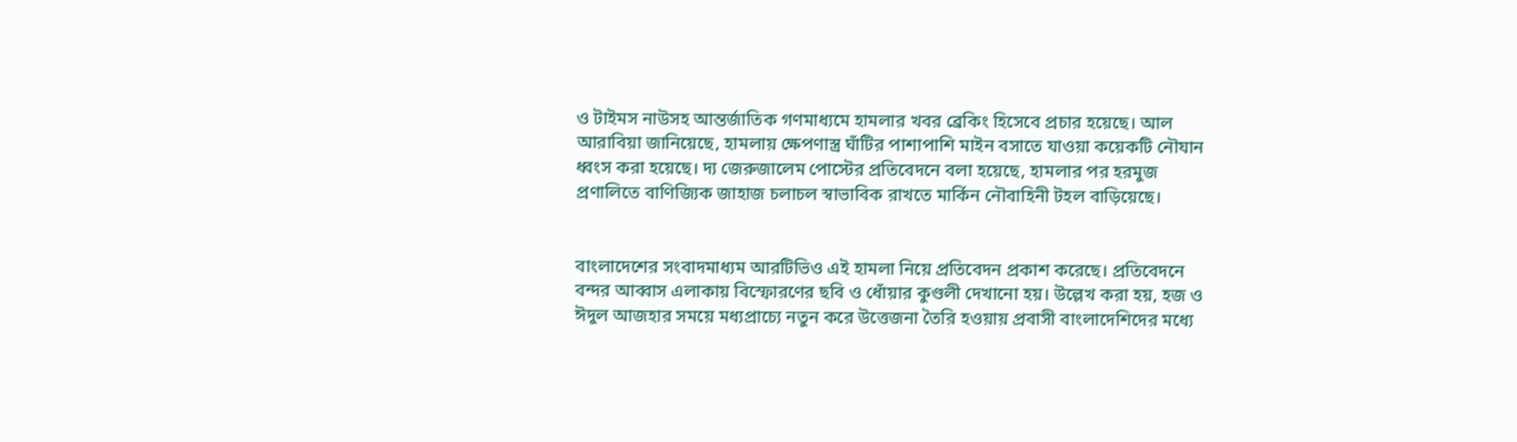ও টাইমস নাউসহ আন্তর্জাতিক গণমাধ্যমে হামলার খবর ব্রেকিং হিসেবে প্রচার হয়েছে। আল আরাবিয়া জানিয়েছে, হামলায় ক্ষেপণাস্ত্র ঘাঁটির পাশাপাশি মাইন বসাতে যাওয়া কয়েকটি নৌযান ধ্বংস করা হয়েছে। দ্য জেরুজালেম পোস্টের প্রতিবেদনে বলা হয়েছে, হামলার পর হরমুজ প্রণালিতে বাণিজ্যিক জাহাজ চলাচল স্বাভাবিক রাখতে মার্কিন নৌবাহিনী টহল বাড়িয়েছে।


বাংলাদেশের সংবাদমাধ্যম আরটিভিও এই হামলা নিয়ে প্রতিবেদন প্রকাশ করেছে। প্রতিবেদনে বন্দর আব্বাস এলাকায় বিস্ফোরণের ছবি ও ধোঁয়ার কুণ্ডলী দেখানো হয়। উল্লেখ করা হয়, হজ ও ঈদুল আজহার সময়ে মধ্যপ্রাচ্যে নতুন করে উত্তেজনা তৈরি হওয়ায় প্রবাসী বাংলাদেশিদের মধ্যে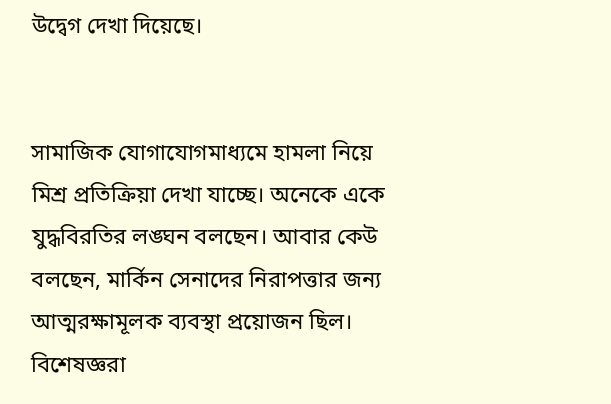উদ্বেগ দেখা দিয়েছে।


সামাজিক যোগাযোগমাধ্যমে হামলা নিয়ে মিশ্র প্রতিক্রিয়া দেখা যাচ্ছে। অনেকে একে যুদ্ধবিরতির লঙ্ঘন বলছেন। আবার কেউ বলছেন, মার্কিন সেনাদের নিরাপত্তার জন্য আত্মরক্ষামূলক ব্যবস্থা প্রয়োজন ছিল। বিশেষজ্ঞরা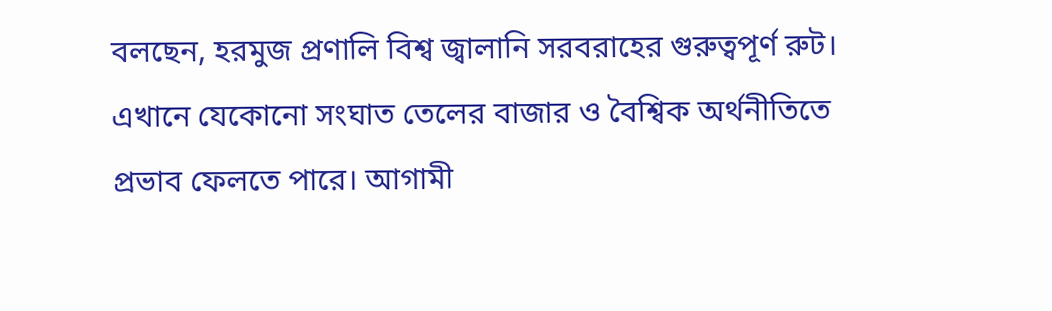বলছেন, হরমুজ প্রণালি বিশ্ব জ্বালানি সরবরাহের গুরুত্বপূর্ণ রুট। এখানে যেকোনো সংঘাত তেলের বাজার ও বৈশ্বিক অর্থনীতিতে প্রভাব ফেলতে পারে। আগামী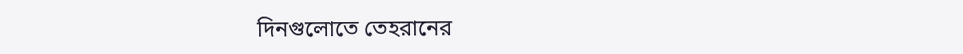দিনগুলোতে তেহরানের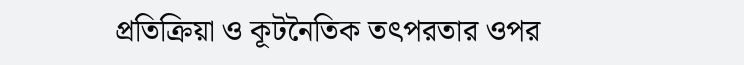প্রতিক্রিয়া ও কূটনৈতিক তৎপরতার ওপর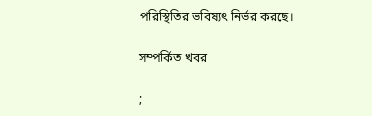পরিস্থিতির ভবিষ্যৎ নির্ভর করছে।

সম্পর্কিত খবর

;